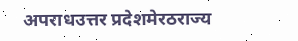अपराधउत्तर प्रदेशमेरठराज्य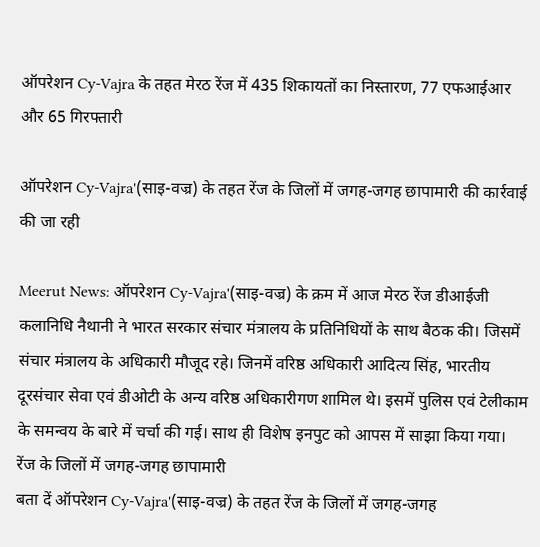ऑपरेशन Cy-Vajra के तहत मेरठ रेंज में 435 शिकायतों का निस्तारण, 77 एफआईआर और 65 गिरफ्तारी

ऑपरेशन Cy-Vajra'(साइ-वज्र) के तहत रेंज के जिलों में जगह-जगह छापामारी की कार्रवाई की जा रही

Meerut News: ऑपरेशन Cy-Vajra'(साइ-वज्र) के क्रम में आज मेरठ रेंज डीआईजी कलानिधि नैथानी ने भारत सरकार संचार मंत्रालय के प्रतिनिधियों के साथ बैठक की। जिसमें संचार मंत्रालय के अधिकारी मौजूद रहे। जिनमें वरिष्ठ अधिकारी आदित्य सिंह, भारतीय दूरसंचार सेवा एवं डीओटी के अन्य वरिष्ठ अधिकारीगण शामिल थे। इसमें पुलिस एवं टेलीकाम के समन्वय के बारे में चर्चा की गई। साथ ही विशेष इनपुट को आपस में साझा किया गया।
रेंज के जिलों में जगह-जगह छापामारी
बता दें ऑपरेशन Cy-Vajra'(साइ-वज्र) के तहत रेंज के जिलों में जगह-जगह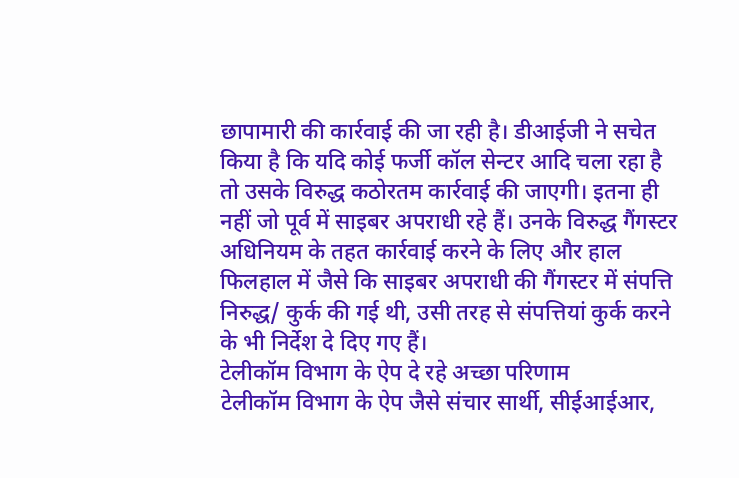छापामारी की कार्रवाई की जा रही है। डीआईजी ने सचेत किया है कि यदि कोई फर्जी कॉल सेन्टर आदि चला रहा है तो उसके विरुद्ध कठोरतम कार्रवाई की जाएगी। इतना ही नहीं जो पूर्व में साइबर अपराधी रहे हैं। उनके विरुद्ध गैंगस्टर अधिनियम के तहत कार्रवाई करने के लिए और हाल फिलहाल में जैसे कि साइबर अपराधी की गैंगस्टर में संपत्ति निरुद्ध/ कुर्क की गई थी, उसी तरह से संपत्तियां कुर्क करने के भी निर्देश दे दिए गए हैं।
टेलीकॉम विभाग के ऐप दे रहे अच्छा परिणाम
टेलीकॉम विभाग के ऐप जैसे संचार सार्थी, सीईआईआर,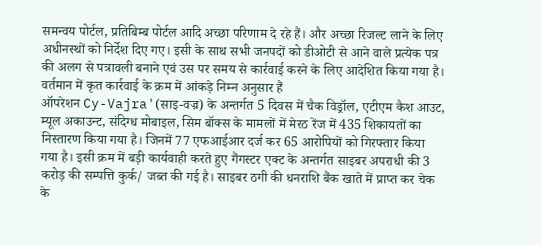समन्वय पोर्टल, प्रतिबिम्ब पोर्टल आदि अच्छा परिणाम दे रहे हैं। और अच्छा रिजल्ट लाने के लिए अधीनस्थों को निर्देश दिए गए। इसी के साथ सभी जनपदों को डीओटी से आने वाले प्रत्येक पत्र की अलग से पत्रावली बनाने एवं उस पर समय से कार्रवाई करने के लिए आदेशित किया गया है।
वर्तमान में कृत कार्रवाई के क्रम में आंकड़े निम्न अनुसार हैं
ऑपरेशन Cy-Vajra'(साइ-वज्र) के अन्तर्गत 5 दिवस में चैक विड्रॉल, एटीएम कैश आउट, म्यूल अकाउन्ट, संदिग्ध मोबाइल, सिम बॉक्स के मामलों में मेरठ रेंज में 435 शिकायतों का निस्तारण किया गया है। जिनमें 77 एफआईआर दर्ज कर 65 आरोपियों को गिरफ्तार किया गया है। इसी क्रम में बड़ी कार्यवाही करते हुए गैंगस्टर एक्ट के अन्तर्गत साइबर अपराधी की 3 करोड़ की सम्पत्ति कुर्क/ जब्त की गई है। साइबर ठगी की धनराशि बैंक खाते में प्राप्त कर चेक के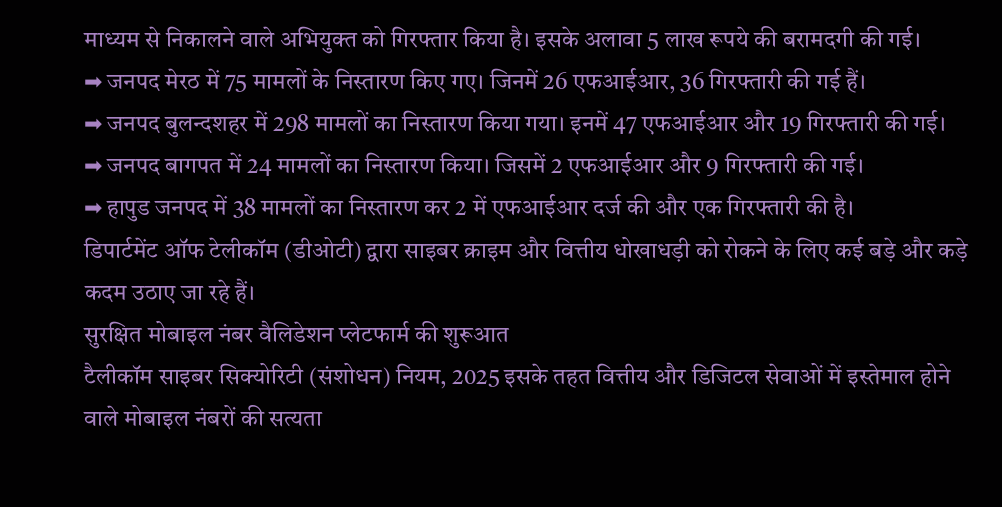माध्यम से निकालने वाले अभियुक्त को गिरफ्तार किया है। इसके अलावा 5 लाख रूपये की बरामदगी की गई।
➡ जनपद मेरठ में 75 मामलों के निस्तारण किए गए। जिनमें 26 एफआईआर, 36 गिरफ्तारी की गई हैं।
➡ जनपद बुलन्दशहर में 298 मामलों का निस्तारण किया गया। इनमें 47 एफआईआर और 19 गिरफ्तारी की गई।
➡ जनपद बागपत में 24 मामलों का निस्तारण किया। जिसमें 2 एफआईआर और 9 गिरफ्तारी की गई।
➡ हापुड जनपद में 38 मामलों का निस्तारण कर 2 में एफआईआर दर्ज की और एक गिरफ्तारी की है।
डिपार्टमेंट ऑफ टेलीकॉम (डीओटी) द्वारा साइबर क्राइम और वित्तीय धोखाधड़ी को रोकने के लिए कई बड़े और कड़े कदम उठाए जा रहे हैं।
सुरक्षित मोबाइल नंबर वैलिडेशन प्लेटफार्म की शुरूआत
टैलीकॉम साइबर सिक्योरिटी (संशोधन) नियम, 2025 इसके तहत वित्तीय और डिजिटल सेवाओं में इस्तेमाल होने वाले मोबाइल नंबरों की सत्यता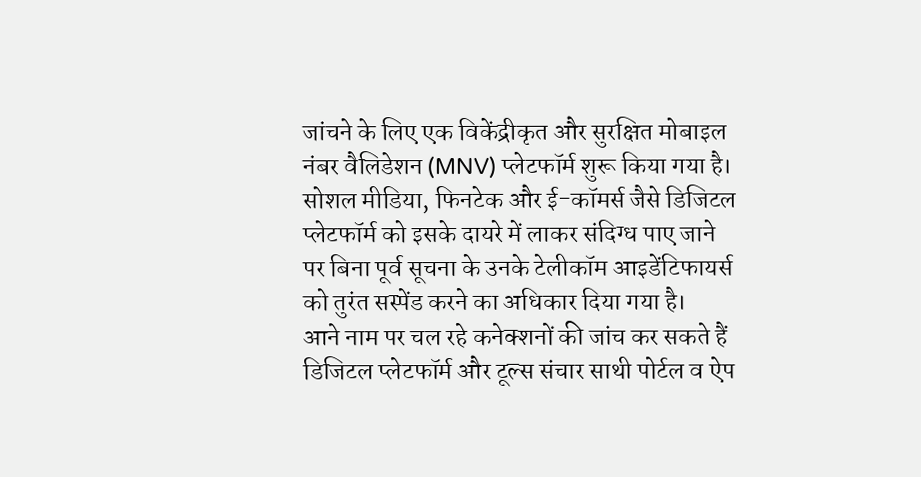जांचने के लिए एक विकेंद्रीकृत और सुरक्षित मोबाइल नंबर वैलिडेशन (MNV) प्लेटफॉर्म शुरू किया गया है। सोशल मीडिया, फिनटेक और ई-कॉमर्स जैसे डिजिटल प्लेटफॉर्म को इसके दायरे में लाकर संदिग्ध पाए जाने पर बिना पूर्व सूचना के उनके टेलीकॉम आइडेंटिफायर्स को तुरंत सस्पेंड करने का अधिकार दिया गया है।
आने नाम पर चल रहे कनेक्शनों की जांच कर सकते हैं
डिजिटल प्लेटफॉर्म और टूल्स संचार साथी पोर्टल व ऐप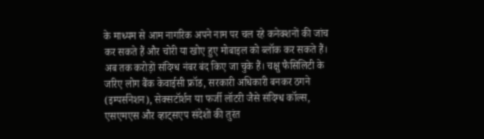के माध्यम से आम नागरिक अपने नाम पर चल रहे कनेक्शनों की जांच कर सकते हैं और चोरी या खोए हुए मोबाइल को ब्लॉक कर सकते हैं। अब तक करोड़ों संदिग्ध नंबर बंद किए जा चुके हैं। चक्षु फैसिलिटी के जरिए लोग बैंक केवाईसी फ्रॉड, सरकारी अधिकारी बनकर ठगने (इम्पर्सनेशन), सेक्सटॉर्शन या फर्जी लॉटरी जैसे संदिग्ध कॉल्स, एसएमएस और व्हाट्सएप संदेशों की तुरंत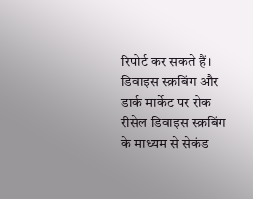रिपोर्ट कर सकते हैं।
डिवाइस स्क्रबिंग और डार्क मार्केट पर रोक
रीसेल डिवाइस स्क्रबिंग के माध्यम से सेकंड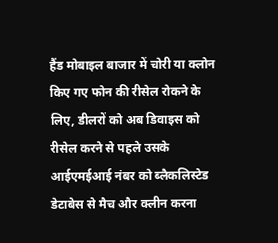हैंड मोबाइल बाजार में चोरी या क्लोन किए गए फोन की रीसेल रोकने के लिए, डीलरों को अब डिवाइस को रीसेल करने से पहले उसके आईएमईआई नंबर को ब्लैकलिस्टेड डेटाबेस से मैच और क्लीन करना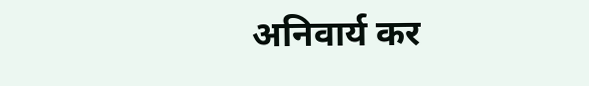अनिवार्य कर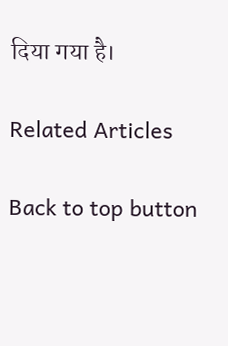दिया गया है।

Related Articles

Back to top button